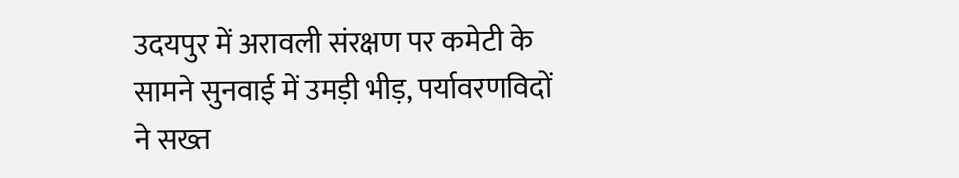उदयपुर में अरावली संरक्षण पर कमेटी के सामने सुनवाई में उमड़ी भीड़, पर्यावरणविदों ने सख्त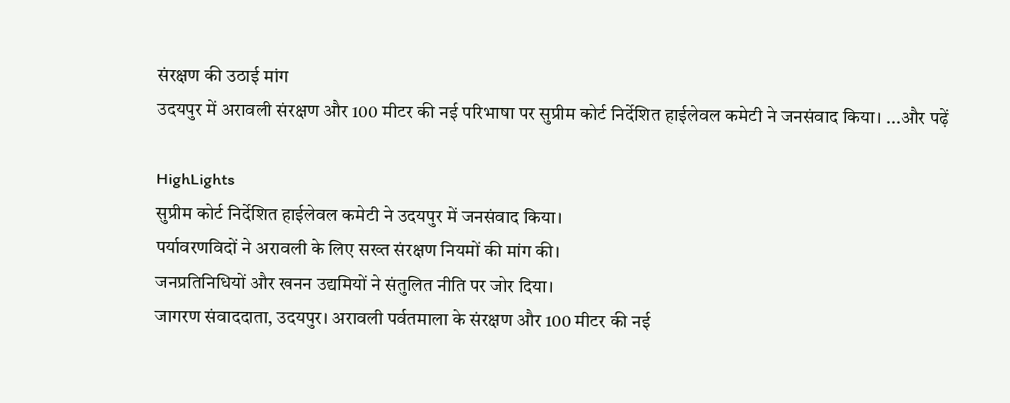संरक्षण की उठाई मांग
उदयपुर में अरावली संरक्षण और 100 मीटर की नई परिभाषा पर सुप्रीम कोर्ट निर्देशित हाईलेवल कमेटी ने जनसंवाद किया। ...और पढ़ें

HighLights
सुप्रीम कोर्ट निर्देशित हाईलेवल कमेटी ने उदयपुर में जनसंवाद किया।
पर्यावरणविदों ने अरावली के लिए सख्त संरक्षण नियमों की मांग की।
जनप्रतिनिधियों और खनन उद्यमियों ने संतुलित नीति पर जोर दिया।
जागरण संवाददाता, उदयपुर। अरावली पर्वतमाला के संरक्षण और 100 मीटर की नई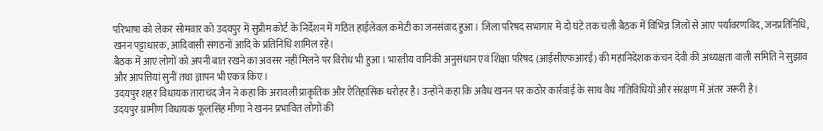परिभाषा को लेकर सोमवार को उदयपुर में सुप्रीम कोर्ट के निर्देशन में गठित हाईलेवल कमेटी का जनसंवाद हुआ। जिला परिषद सभागार में दो घंटे तक चली बैठक में विभिन्न जिलों से आए पर्यावरणविद, जनप्रतिनिधि, खनन पट्टाधारक, आदिवासी संगठनों आदि के प्रतिनिधि शामिल रहे।
बैठक में आए लोगों को अपनी बात रखने का अवसर नहीं मिलने पर विरोध भी हुआ। भारतीय वानिकी अनुसंधान एवं शिक्षा परिषद (आईसीएफआरई) की महानिदेशक कंचन देवी की अध्यक्षता वाली समिति ने सुझाव और आपत्तियां सुनीं तथा ज्ञापन भी एकत्र किए।
उदयपुर शहर विधायक ताराचंद जैन ने कहा कि अरावली प्राकृतिक और ऐतिहासिक धरोहर है। उन्होंने कहा कि अवैध खनन पर कठोर कार्रवाई के साथ वैध गतिविधियों और संरक्षण में अंतर जरूरी है।
उदयपुर ग्रामीण विधायक फूलसिंह मीणा ने खनन प्रभावित लोगों की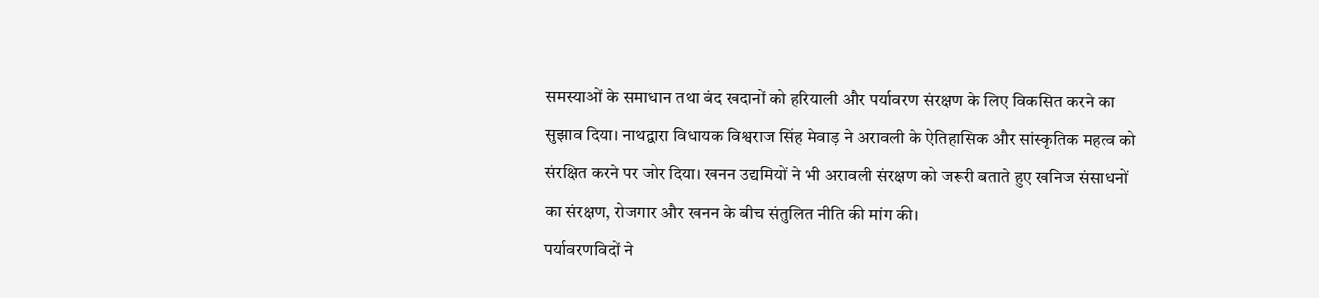समस्याओं के समाधान तथा बंद खदानों को हरियाली और पर्यावरण संरक्षण के लिए विकसित करने का सुझाव दिया। नाथद्वारा विधायक विश्वराज सिंह मेवाड़ ने अरावली के ऐतिहासिक और सांस्कृतिक महत्व को संरक्षित करने पर जोर दिया। खनन उद्यमियों ने भी अरावली संरक्षण को जरूरी बताते हुए खनिज संसाधनों का संरक्षण, रोजगार और खनन के बीच संतुलित नीति की मांग की।
पर्यावरणविदों ने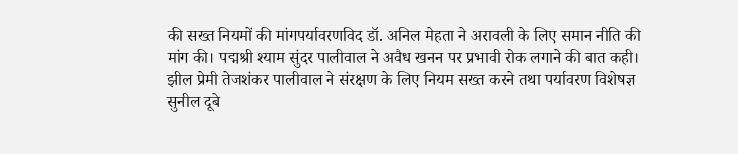की सख्त नियमों की मांगपर्यावरणविद डॉ. अनिल मेहता ने अरावली के लिए समान नीति की मांग की। पद्मश्री श्याम सुंदर पालीवाल ने अवैध खनन पर प्रभावी रोक लगाने की बात कही। झील प्रेमी तेजशंकर पालीवाल ने संरक्षण के लिए नियम सख्त करने तथा पर्यावरण विशेषज्ञ सुनील दूबे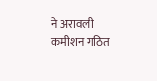ने अरावली कमीशन गठित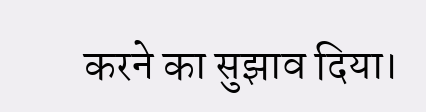करने का सुझाव दिया।